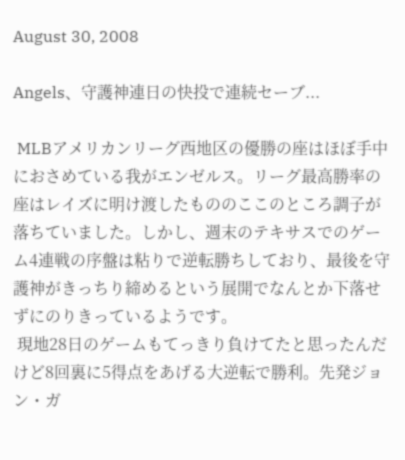August 30, 2008

Angels、守護神連日の快投で連続セーブ...

 MLBアメリカンリーグ西地区の優勝の座はほぼ手中におさめている我がエンゼルス。リーグ最高勝率の座はレイズに明け渡したもののここのところ調子が落ちていました。しかし、週末のテキサスでのゲーム4連戦の序盤は粘りで逆転勝ちしており、最後を守護神がきっちり締めるという展開でなんとか下落せずにのりきっているようです。
 現地28日のゲームもてっきり負けてたと思ったんだけど8回裏に5得点をあげる大逆転で勝利。先発ジョン・ガ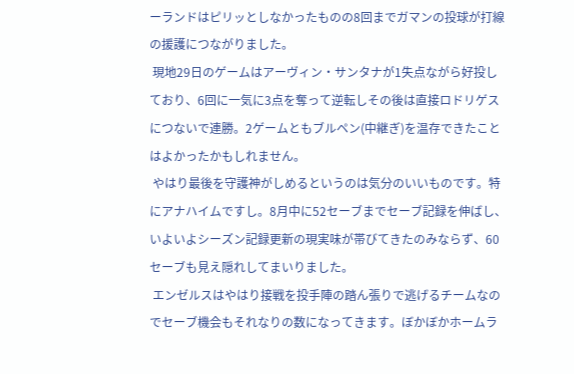ーランドはピリッとしなかったものの8回までガマンの投球が打線の援護につながりました。
 現地29日のゲームはアーヴィン・サンタナが1失点ながら好投しており、6回に一気に3点を奪って逆転しその後は直接ロドリゲスにつないで連勝。2ゲームともブルペン(中継ぎ)を温存できたことはよかったかもしれません。
 やはり最後を守護神がしめるというのは気分のいいものです。特にアナハイムですし。8月中に52セーブまでセーブ記録を伸ばし、いよいよシーズン記録更新の現実味が帯びてきたのみならず、60セーブも見え隠れしてまいりました。
 エンゼルスはやはり接戦を投手陣の踏ん張りで逃げるチームなのでセーブ機会もそれなりの数になってきます。ぼかぼかホームラ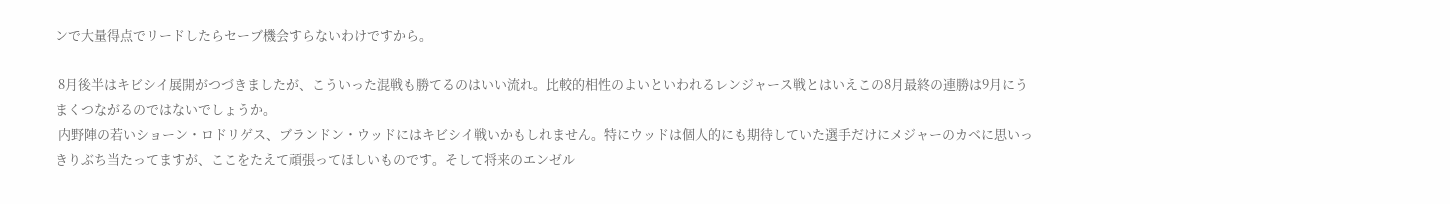ンで大量得点でリードしたらセーブ機会すらないわけですから。

 8月後半はキビシイ展開がつづきましたが、こういった混戦も勝てるのはいい流れ。比較的相性のよいといわれるレンジャース戦とはいえこの8月最終の連勝は9月にうまくつながるのではないでしょうか。
 内野陣の若いショーン・ロドリゲス、ブランドン・ウッドにはキビシイ戦いかもしれません。特にウッドは個人的にも期待していた選手だけにメジャーのカベに思いっきりぶち当たってますが、ここをたえて頑張ってほしいものです。そして将来のエンゼル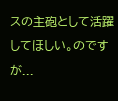スの主砲として活躍してほしい。のですが...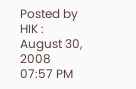Posted by HIK : August 30, 2008 07:57 PM